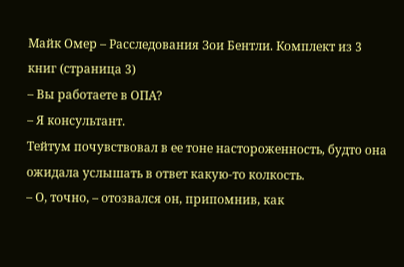Майк Омер – Расследования Зои Бентли. Комплект из 3 книг (страница 3)
– Вы работаете в ОПА?
– Я консультант.
Тейтум почувствовал в ее тоне настороженность, будто она ожидала услышать в ответ какую-то колкость.
– О, точно, – отозвался он, припомнив, как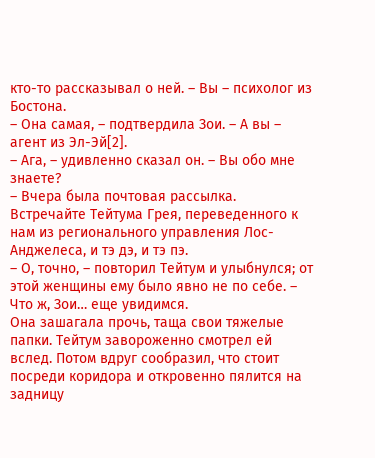кто-то рассказывал о ней. – Вы – психолог из Бостона.
– Она самая, – подтвердила Зои. – А вы – агент из Эл-Эй[2].
– Ага, – удивленно сказал он. – Вы обо мне знаете?
– Вчера была почтовая рассылка. Встречайте Тейтума Грея, переведенного к нам из регионального управления Лос-Анджелеса, и тэ дэ, и тэ пэ.
– О, точно, – повторил Тейтум и улыбнулся; от этой женщины ему было явно не по себе. – Что ж, Зои… еще увидимся.
Она зашагала прочь, таща свои тяжелые папки. Тейтум завороженно смотрел ей вслед. Потом вдруг сообразил, что стоит посреди коридора и откровенно пялится на задницу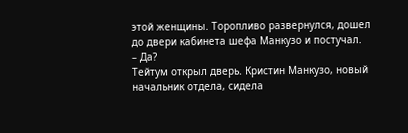этой женщины. Торопливо развернулся, дошел до двери кабинета шефа Манкузо и постучал.
– Да?
Тейтум открыл дверь. Кристин Манкузо, новый начальник отдела, сидела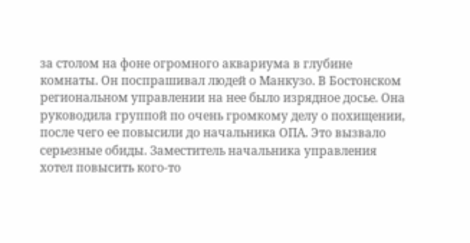за столом на фоне огромного аквариума в глубине комнаты. Он поспрашивал людей о Манкузо. В Бостонском региональном управлении на нее было изрядное досье. Она руководила группой по очень громкому делу о похищении, после чего ее повысили до начальника ОПА. Это вызвало серьезные обиды. Заместитель начальника управления хотел повысить кого-то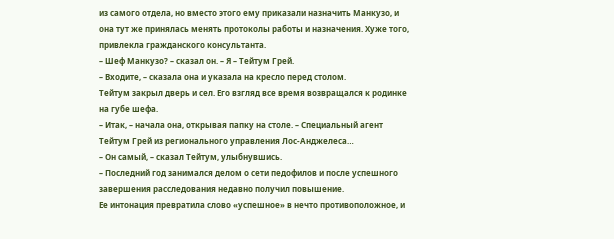из самого отдела, но вместо этого ему приказали назначить Манкузо, и она тут же принялась менять протоколы работы и назначения. Хуже того, привлекла гражданского консультанта.
– Шеф Манкузо? – сказал он. – Я – Тейтум Грей.
– Входите, – сказала она и указала на кресло перед столом.
Тейтум закрыл дверь и сел. Его взгляд все время возвращался к родинке на губе шефа.
– Итак, – начала она, открывая папку на столе. – Специальный агент Тейтум Грей из регионального управления Лос-Анджелеса…
– Он самый, – сказал Тейтум, улыбнувшись.
– Последний год занимался делом о сети педофилов и после успешного завершения расследования недавно получил повышение.
Ее интонация превратила слово «успешное» в нечто противоположное, и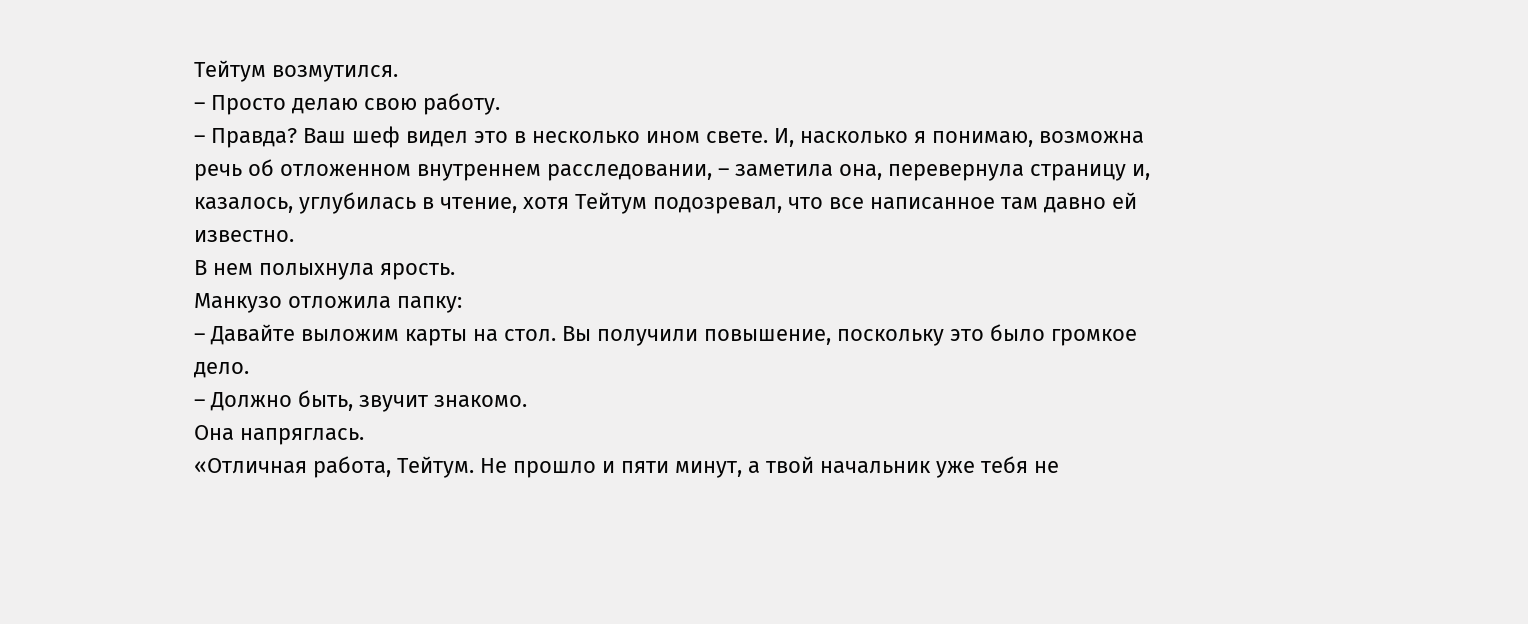Тейтум возмутился.
– Просто делаю свою работу.
– Правда? Ваш шеф видел это в несколько ином свете. И, насколько я понимаю, возможна речь об отложенном внутреннем расследовании, – заметила она, перевернула страницу и, казалось, углубилась в чтение, хотя Тейтум подозревал, что все написанное там давно ей известно.
В нем полыхнула ярость.
Манкузо отложила папку:
– Давайте выложим карты на стол. Вы получили повышение, поскольку это было громкое дело.
– Должно быть, звучит знакомо.
Она напряглась.
«Отличная работа, Тейтум. Не прошло и пяти минут, а твой начальник уже тебя не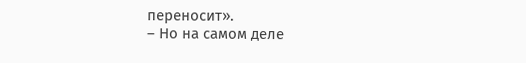переносит».
– Но на самом деле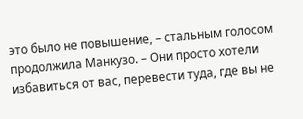это было не повышение, – стальным голосом продолжила Манкузо. – Они просто хотели избавиться от вас, перевести туда, где вы не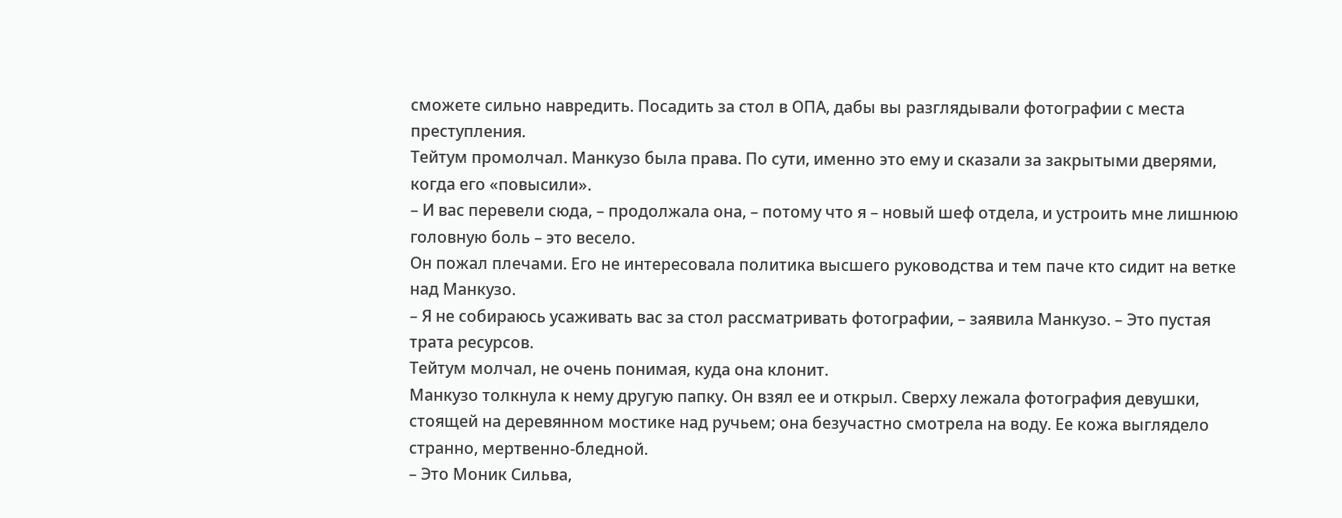сможете сильно навредить. Посадить за стол в ОПА, дабы вы разглядывали фотографии с места преступления.
Тейтум промолчал. Манкузо была права. По сути, именно это ему и сказали за закрытыми дверями, когда его «повысили».
– И вас перевели сюда, – продолжала она, – потому что я – новый шеф отдела, и устроить мне лишнюю головную боль – это весело.
Он пожал плечами. Его не интересовала политика высшего руководства и тем паче кто сидит на ветке над Манкузо.
– Я не собираюсь усаживать вас за стол рассматривать фотографии, – заявила Манкузо. – Это пустая трата ресурсов.
Тейтум молчал, не очень понимая, куда она клонит.
Манкузо толкнула к нему другую папку. Он взял ее и открыл. Сверху лежала фотография девушки, стоящей на деревянном мостике над ручьем; она безучастно смотрела на воду. Ее кожа выглядело странно, мертвенно-бледной.
– Это Моник Сильва,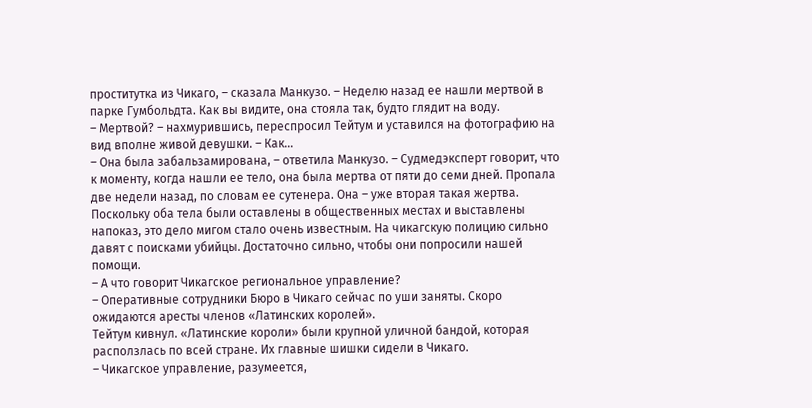проститутка из Чикаго, – сказала Манкузо. – Неделю назад ее нашли мертвой в парке Гумбольдта. Как вы видите, она стояла так, будто глядит на воду.
– Мертвой? – нахмурившись, переспросил Тейтум и уставился на фотографию на вид вполне живой девушки. – Как…
– Она была забальзамирована, – ответила Манкузо. – Судмедэксперт говорит, что к моменту, когда нашли ее тело, она была мертва от пяти до семи дней. Пропала две недели назад, по словам ее сутенера. Она – уже вторая такая жертва. Поскольку оба тела были оставлены в общественных местах и выставлены напоказ, это дело мигом стало очень известным. На чикагскую полицию сильно давят с поисками убийцы. Достаточно сильно, чтобы они попросили нашей помощи.
– А что говорит Чикагское региональное управление?
– Оперативные сотрудники Бюро в Чикаго сейчас по уши заняты. Скоро ожидаются аресты членов «Латинских королей».
Тейтум кивнул. «Латинские короли» были крупной уличной бандой, которая расползлась по всей стране. Их главные шишки сидели в Чикаго.
– Чикагское управление, разумеется,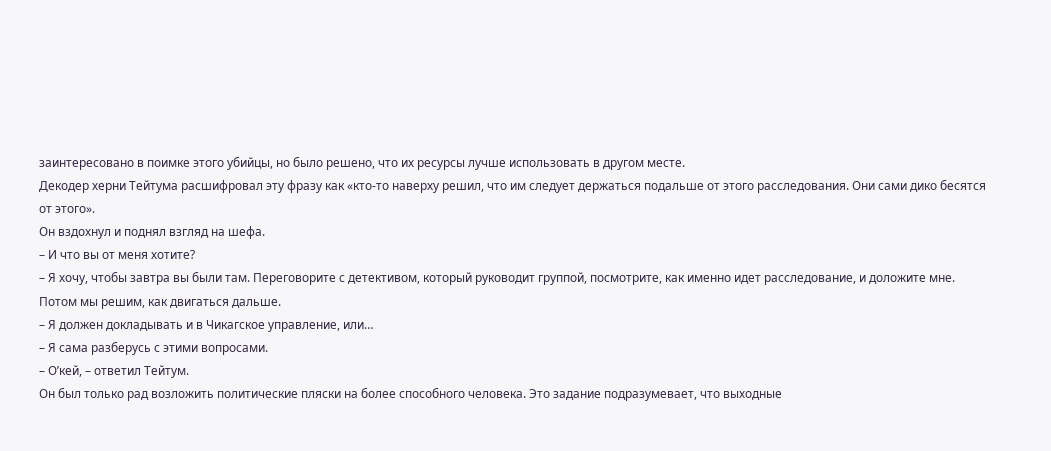заинтересовано в поимке этого убийцы, но было решено, что их ресурсы лучше использовать в другом месте.
Декодер херни Тейтума расшифровал эту фразу как «кто-то наверху решил, что им следует держаться подальше от этого расследования. Они сами дико бесятся от этого».
Он вздохнул и поднял взгляд на шефа.
– И что вы от меня хотите?
– Я хочу, чтобы завтра вы были там. Переговорите с детективом, который руководит группой, посмотрите, как именно идет расследование, и доложите мне. Потом мы решим, как двигаться дальше.
– Я должен докладывать и в Чикагское управление, или…
– Я сама разберусь с этими вопросами.
– О’кей, – ответил Тейтум.
Он был только рад возложить политические пляски на более способного человека. Это задание подразумевает, что выходные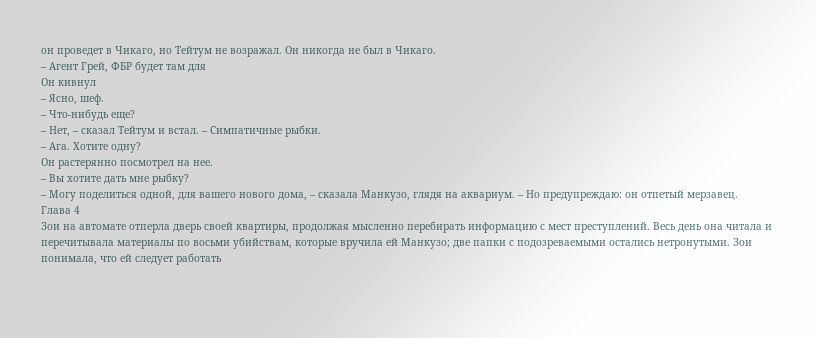он проведет в Чикаго, но Тейтум не возражал. Он никогда не был в Чикаго.
– Агент Грей, ФБР будет там для
Он кивнул
– Ясно, шеф.
– Что-нибудь еще?
– Нет, – сказал Тейтум и встал. – Симпатичные рыбки.
– Ага. Хотите одну?
Он растерянно посмотрел на нее.
– Вы хотите дать мне рыбку?
– Могу поделиться одной, для вашего нового дома, – сказала Манкузо, глядя на аквариум. – Но предупреждаю: он отпетый мерзавец.
Глава 4
Зои на автомате отперла дверь своей квартиры, продолжая мысленно перебирать информацию с мест преступлений. Весь день она читала и перечитывала материалы по восьми убийствам, которые вручила ей Манкузо; две папки с подозреваемыми остались нетронутыми. Зои понимала, что ей следует работать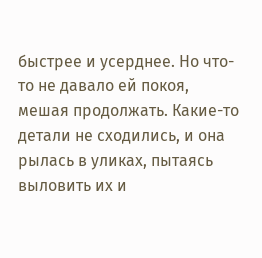быстрее и усерднее. Но что-то не давало ей покоя, мешая продолжать. Какие-то детали не сходились, и она рылась в уликах, пытаясь выловить их и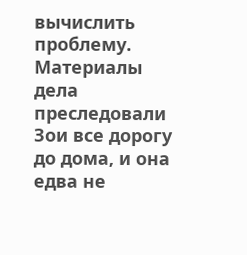вычислить проблему.
Материалы дела преследовали Зои все дорогу до дома, и она едва не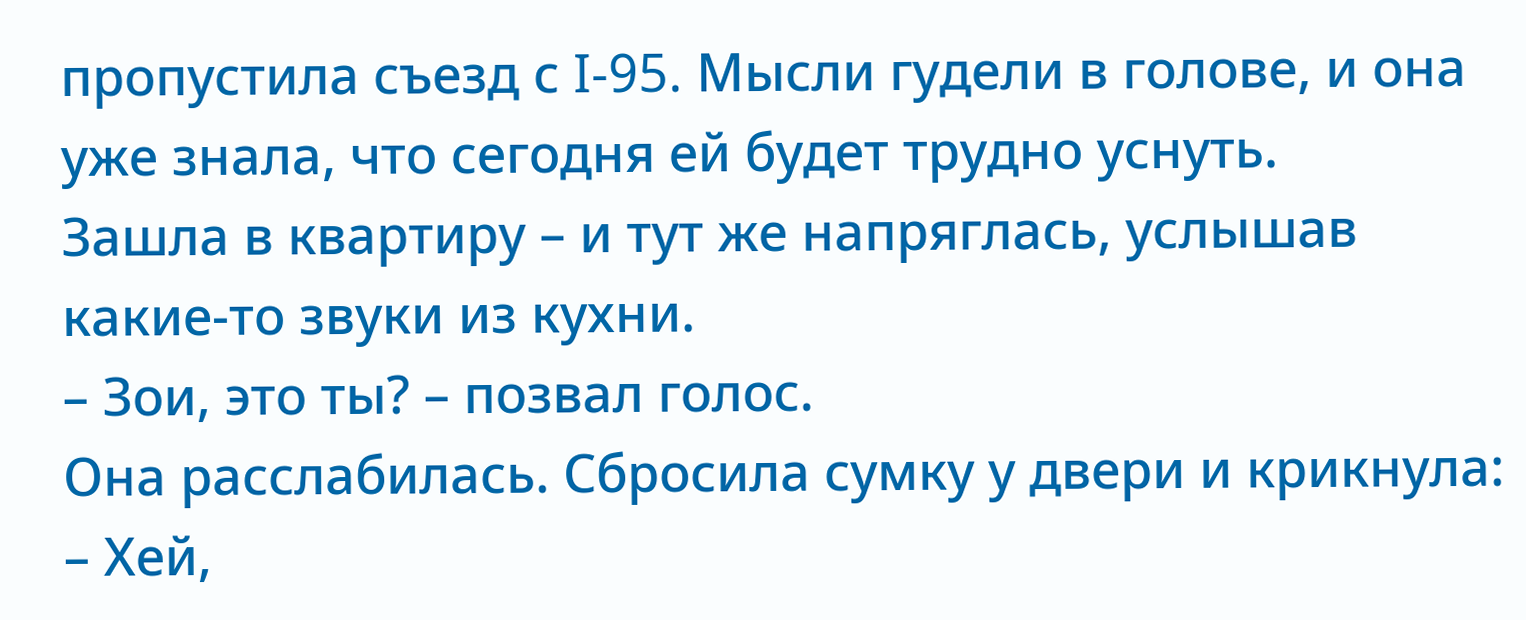пропустила съезд с I-95. Мысли гудели в голове, и она уже знала, что сегодня ей будет трудно уснуть.
Зашла в квартиру – и тут же напряглась, услышав какие-то звуки из кухни.
– Зои, это ты? – позвал голос.
Она расслабилась. Сбросила сумку у двери и крикнула:
– Хей,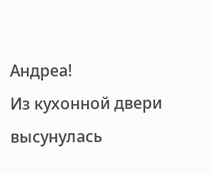Андреа!
Из кухонной двери высунулась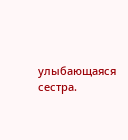улыбающаяся сестра.